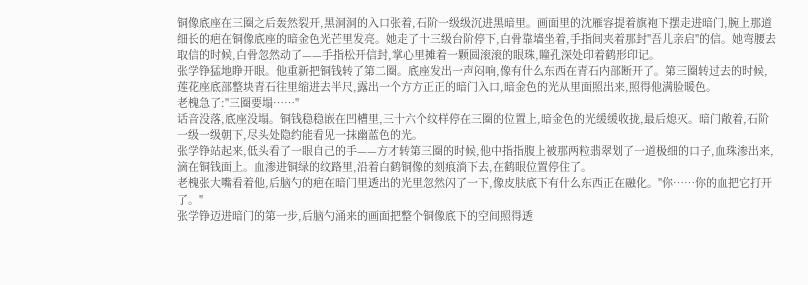铜像底座在三圈之后轰然裂开,黑洞洞的入口张着,石阶一级级沉进黑暗里。画面里的沈雁容提着旗袍下摆走进暗门,腕上那道细长的疤在铜像底座的暗金色光芒里发亮。她走了十三级台阶停下,白骨靠墙坐着,手指间夹着那封"吾儿亲启"的信。她弯腰去取信的时候,白骨忽然动了——手指松开信封,掌心里摊着一颗圆滚滚的眼珠,瞳孔深处印着鹤形印记。
张学铮猛地睁开眼。他重新把铜钱转了第二圈。底座发出一声闷响,像有什么东西在青石内部断开了。第三圈转过去的时候,莲花座底部整块青石往里缩进去半尺,露出一个方方正正的暗门入口,暗金色的光从里面照出来,照得他满脸暖色。
老槐急了:"三圈要塌……"
话音没落,底座没塌。铜钱稳稳嵌在凹槽里,三十六个纹样停在三圈的位置上,暗金色的光缓缓收拢,最后熄灭。暗门敞着,石阶一级一级朝下,尽头处隐约能看见一抹幽蓝色的光。
张学铮站起来,低头看了一眼自己的手——方才转第三圈的时候,他中指指腹上被那两粒翡翠划了一道极细的口子,血珠渗出来,滴在铜钱面上。血渗进铜绿的纹路里,沿着白鹤铜像的刻痕淌下去,在鹤眼位置停住了。
老槐张大嘴看着他,后脑勺的疤在暗门里透出的光里忽然闪了一下,像皮肤底下有什么东西正在融化。"你……你的血把它打开了。"
张学铮迈进暗门的第一步,后脑勺涌来的画面把整个铜像底下的空间照得透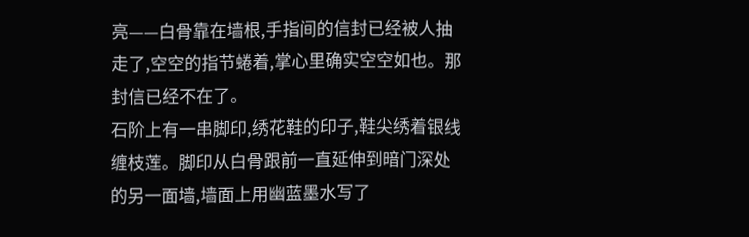亮——白骨靠在墙根,手指间的信封已经被人抽走了,空空的指节蜷着,掌心里确实空空如也。那封信已经不在了。
石阶上有一串脚印,绣花鞋的印子,鞋尖绣着银线缠枝莲。脚印从白骨跟前一直延伸到暗门深处的另一面墙,墙面上用幽蓝墨水写了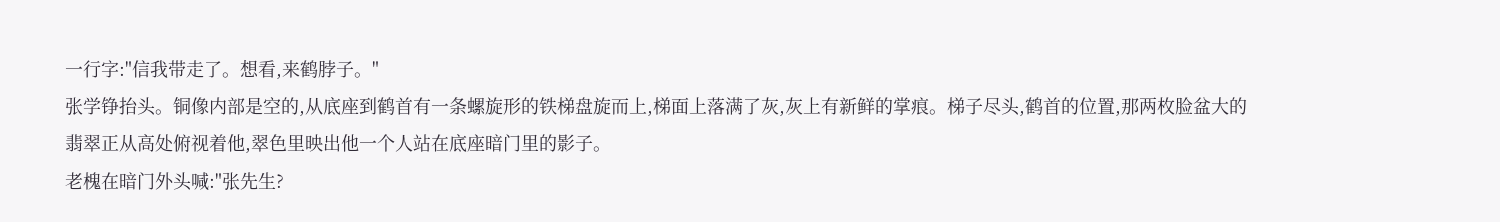一行字:"信我带走了。想看,来鹤脖子。"
张学铮抬头。铜像内部是空的,从底座到鹤首有一条螺旋形的铁梯盘旋而上,梯面上落满了灰,灰上有新鲜的掌痕。梯子尽头,鹤首的位置,那两枚脸盆大的翡翠正从高处俯视着他,翠色里映出他一个人站在底座暗门里的影子。
老槐在暗门外头喊:"张先生?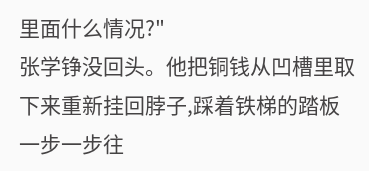里面什么情况?"
张学铮没回头。他把铜钱从凹槽里取下来重新挂回脖子,踩着铁梯的踏板一步一步往